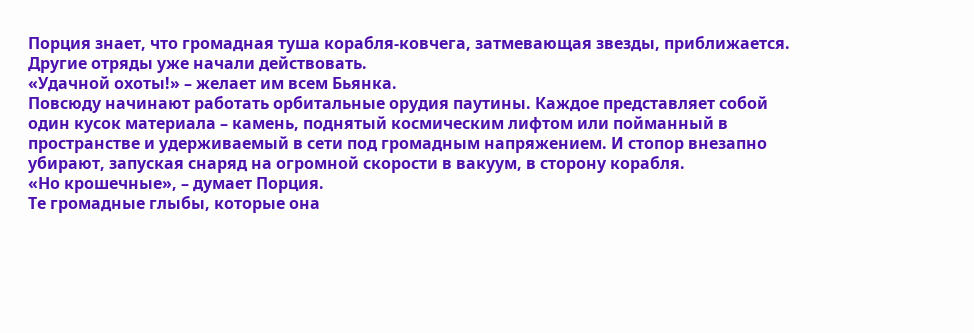Порция знает, что громадная туша корабля-ковчега, затмевающая звезды, приближается. Другие отряды уже начали действовать.
«Удачной охоты!» – желает им всем Бьянка.
Повсюду начинают работать орбитальные орудия паутины. Каждое представляет собой один кусок материала – камень, поднятый космическим лифтом или пойманный в пространстве и удерживаемый в сети под громадным напряжением. И стопор внезапно убирают, запуская снаряд на огромной скорости в вакуум, в сторону корабля.
«Но крошечные», – думает Порция.
Те громадные глыбы, которые она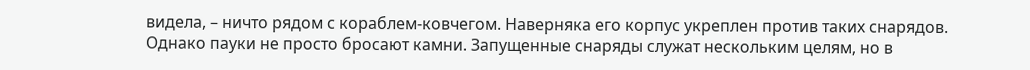видела, – ничто рядом с кораблем-ковчегом. Наверняка его корпус укреплен против таких снарядов.
Однако пауки не просто бросают камни. Запущенные снаряды служат нескольким целям, но в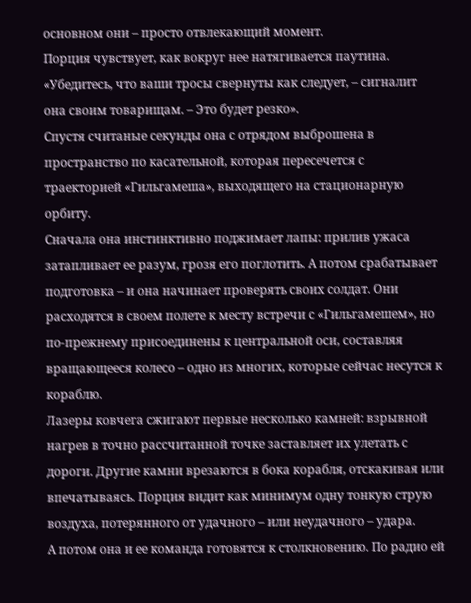основном они – просто отвлекающий момент.
Порция чувствует, как вокруг нее натягивается паутина.
«Убедитесь, что ваши тросы свернуты как следует, – сигналит она своим товарищам. – Это будет резко».
Спустя считаные секунды она с отрядом выброшена в пространство по касательной, которая пересечется с траекторией «Гильгамеша», выходящего на стационарную орбиту.
Сначала она инстинктивно поджимает лапы: прилив ужаса затапливает ее разум, грозя его поглотить. А потом срабатывает подготовка – и она начинает проверять своих солдат. Они расходятся в своем полете к месту встречи с «Гильгамешем», но по-прежнему присоединены к центральной оси, составляя вращающееся колесо – одно из многих, которые сейчас несутся к кораблю.
Лазеры ковчега сжигают первые несколько камней: взрывной нагрев в точно рассчитанной точке заставляет их улетать с дороги. Другие камни врезаются в бока корабля, отскакивая или впечатываясь. Порция видит как минимум одну тонкую струю воздуха, потерянного от удачного – или неудачного – удара.
А потом она и ее команда готовятся к столкновению. По радио ей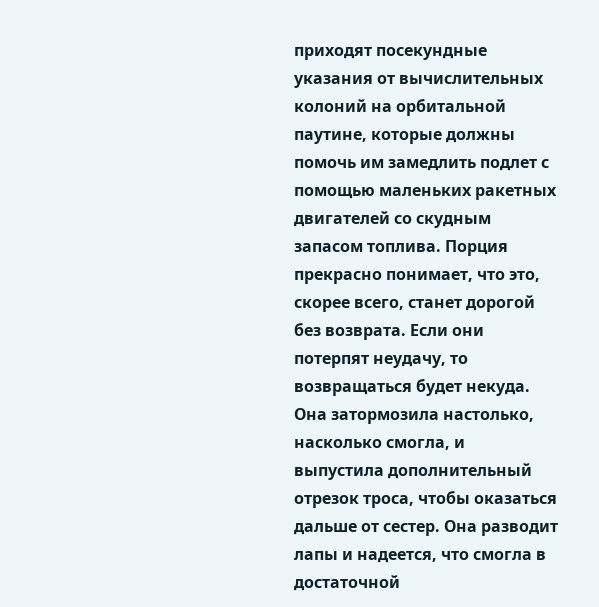приходят посекундные указания от вычислительных колоний на орбитальной паутине, которые должны помочь им замедлить подлет с помощью маленьких ракетных двигателей со скудным запасом топлива. Порция прекрасно понимает, что это, скорее всего, станет дорогой без возврата. Если они потерпят неудачу, то возвращаться будет некуда.
Она затормозила настолько, насколько смогла, и выпустила дополнительный отрезок троса, чтобы оказаться дальше от сестер. Она разводит лапы и надеется, что смогла в достаточной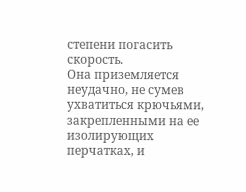степени погасить скорость.
Она приземляется неудачно, не сумев ухватиться крючьями, закрепленными на ее изолирующих перчатках, и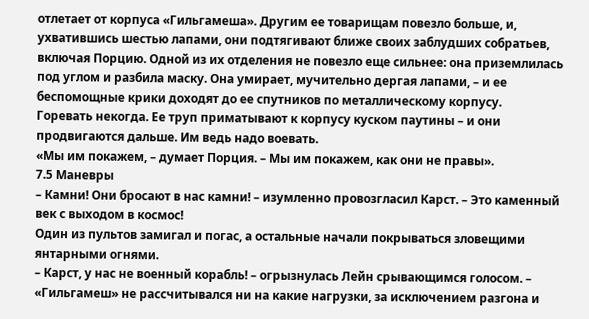отлетает от корпуса «Гильгамеша». Другим ее товарищам повезло больше, и, ухватившись шестью лапами, они подтягивают ближе своих заблудших собратьев, включая Порцию. Одной из их отделения не повезло еще сильнее: она приземлилась под углом и разбила маску. Она умирает, мучительно дергая лапами, – и ее беспомощные крики доходят до ее спутников по металлическому корпусу.
Горевать некогда. Ее труп приматывают к корпусу куском паутины – и они продвигаются дальше. Им ведь надо воевать.
«Мы им покажем, – думает Порция. – Мы им покажем, как они не правы».
7.5 Маневры
– Камни! Они бросают в нас камни! – изумленно провозгласил Карст. – Это каменный век с выходом в космос!
Один из пультов замигал и погас, а остальные начали покрываться зловещими янтарными огнями.
– Карст, у нас не военный корабль! – огрызнулась Лейн срывающимся голосом. – «Гильгамеш» не рассчитывался ни на какие нагрузки, за исключением разгона и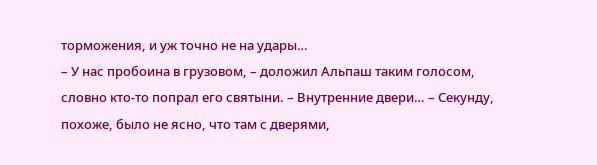торможения, и уж точно не на удары…
– У нас пробоина в грузовом, – доложил Альпаш таким голосом, словно кто-то попрал его святыни. – Внутренние двери… – Секунду, похоже, было не ясно, что там с дверями,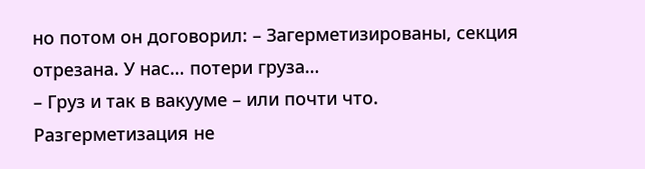но потом он договорил: – Загерметизированы, секция отрезана. У нас… потери груза…
– Груз и так в вакууме – или почти что. Разгерметизация не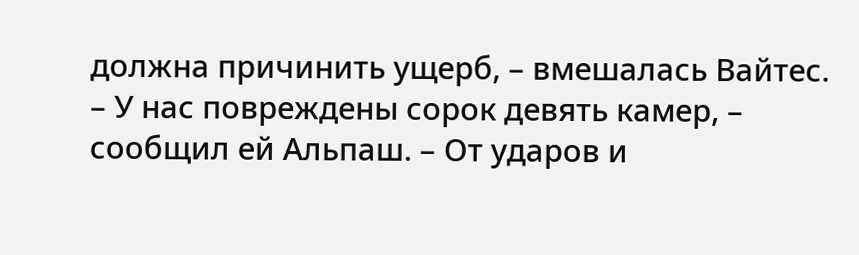должна причинить ущерб, – вмешалась Вайтес.
– У нас повреждены сорок девять камер, – сообщил ей Альпаш. – От ударов и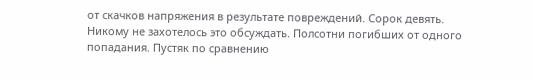от скачков напряжения в результате повреждений. Сорок девять.
Никому не захотелось это обсуждать. Полсотни погибших от одного попадания. Пустяк по сравнению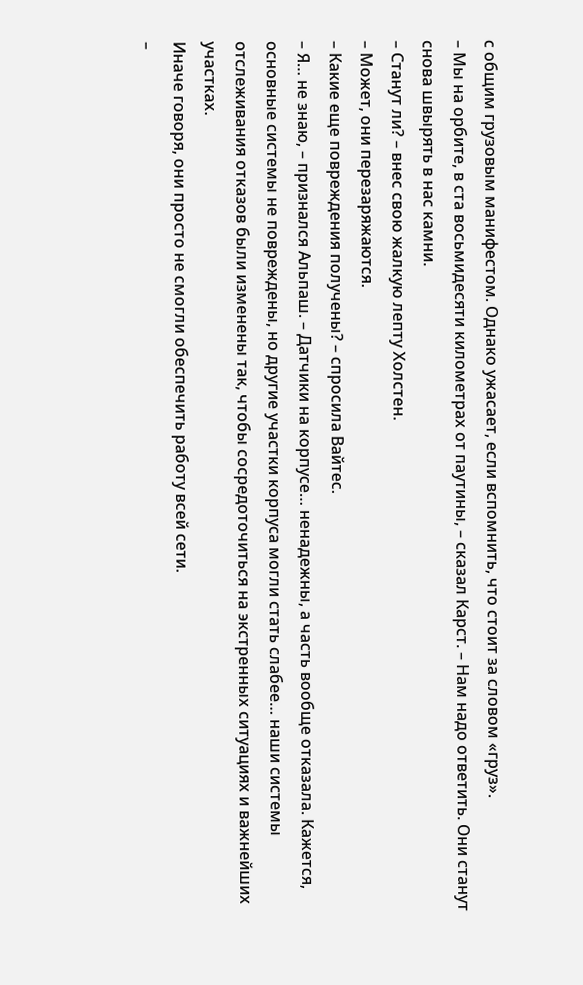с общим грузовым манифестом. Однако ужасает, если вспомнить, что стоит за словом «груз».
– Мы на орбите, в ста восьмидесяти километрах от паутины, – сказал Карст. – Нам надо ответить. Они станут снова швырять в нас камни.
– Станут ли? – внес свою жалкую лепту Холстен.
– Может, они перезаряжаются.
– Какие еще повреждения получены? – спросила Вайтес.
– Я… не знаю, – признался Альпаш. – Датчики на корпусе… ненадежны, а часть вообще отказала. Кажется, основные системы не повреждены, но другие участки корпуса могли стать слабее… наши системы отслеживания отказов были изменены так, чтобы сосредоточиться на экстренных ситуациях и важнейших участках.
Иначе говоря, они просто не смогли обеспечить работу всей сети.
–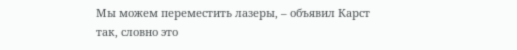Мы можем переместить лазеры, – объявил Карст так, словно это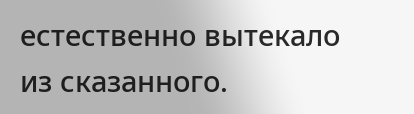естественно вытекало из сказанного.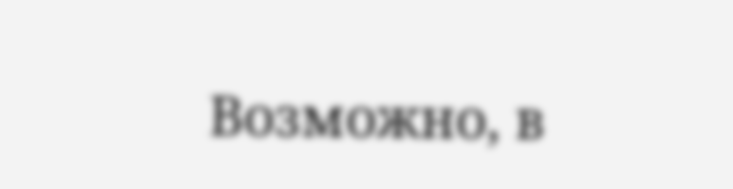Возможно, в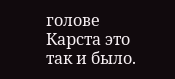голове Карста это так и было.